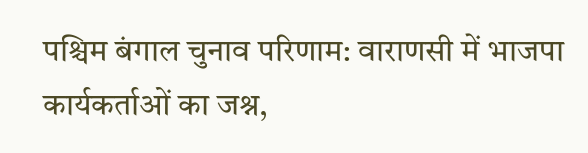पश्चिम बंगाल चुनाव परिणाम: वाराणसी में भाजपा कार्यकर्ताओं का जश्न,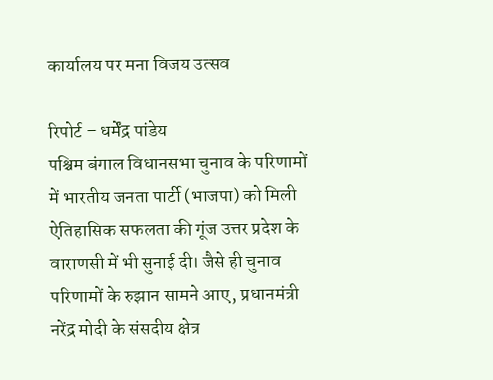कार्यालय पर मना विजय उत्सव

रिपोर्ट – धर्मेंद्र पांडेय
पश्चिम बंगाल विधानसभा चुनाव के परिणामों में भारतीय जनता पार्टी (भाजपा) को मिली ऐतिहासिक सफलता की गूंज उत्तर प्रदेश के वाराणसी में भी सुनाई दी। जैसे ही चुनाव परिणामों के रुझान सामने आए, प्रधानमंत्री नरेंद्र मोदी के संसदीय क्षेत्र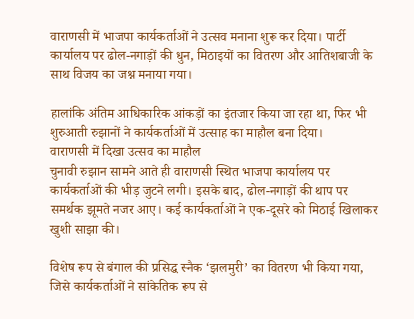वाराणसी में भाजपा कार्यकर्ताओं ने उत्सव मनाना शुरू कर दिया। पार्टी कार्यालय पर ढोल-नगाड़ों की धुन, मिठाइयों का वितरण और आतिशबाजी के साथ विजय का जश्न मनाया गया।

हालांकि अंतिम आधिकारिक आंकड़ों का इंतजार किया जा रहा था, फिर भी शुरुआती रुझानों ने कार्यकर्ताओं में उत्साह का माहौल बना दिया।
वाराणसी में दिखा उत्सव का माहौल
चुनावी रुझान सामने आते ही वाराणसी स्थित भाजपा कार्यालय पर कार्यकर्ताओं की भीड़ जुटने लगी। इसके बाद, ढोल-नगाड़ों की थाप पर समर्थक झूमते नजर आए। कई कार्यकर्ताओं ने एक-दूसरे को मिठाई खिलाकर खुशी साझा की।

विशेष रूप से बंगाल की प्रसिद्ध स्नैक ‘झलमुरी’ का वितरण भी किया गया, जिसे कार्यकर्ताओं ने सांकेतिक रूप से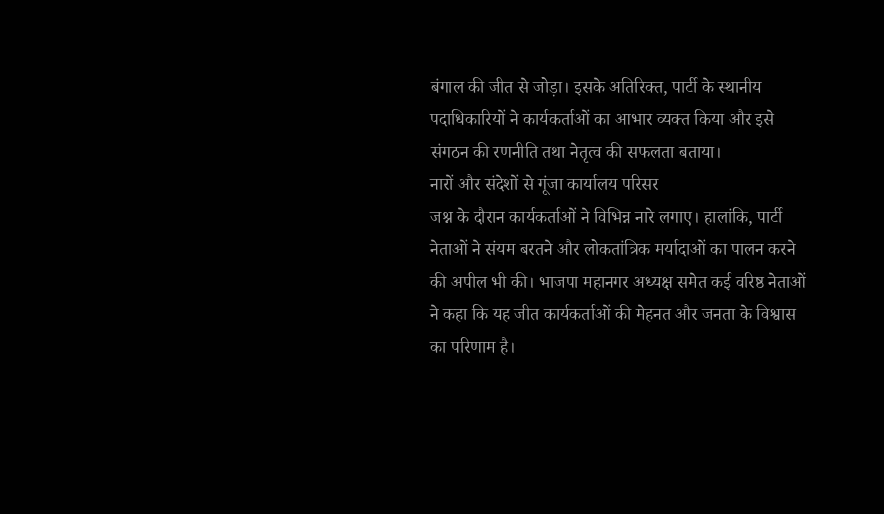बंगाल की जीत से जोड़ा। इसके अतिरिक्त, पार्टी के स्थानीय पदाधिकारियों ने कार्यकर्ताओं का आभार व्यक्त किया और इसे संगठन की रणनीति तथा नेतृत्व की सफलता बताया।
नारों और संदेशों से गूंजा कार्यालय परिसर
जश्न के दौरान कार्यकर्ताओं ने विभिन्न नारे लगाए। हालांकि, पार्टी नेताओं ने संयम बरतने और लोकतांत्रिक मर्यादाओं का पालन करने की अपील भी की। भाजपा महानगर अध्यक्ष समेत कई वरिष्ठ नेताओं ने कहा कि यह जीत कार्यकर्ताओं की मेहनत और जनता के विश्वास का परिणाम है।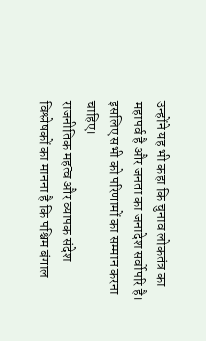उन्होंने यह भी कहा कि चुनाव लोकतंत्र का महापर्व है और जनता का जनादेश सर्वोपरि है। इसलिए सभी को परिणामों का सम्मान करना चाहिए।
राजनीतिक महत्व और व्यापक संदेश
विश्लेषकों का मानना है कि पश्चिम बंगाल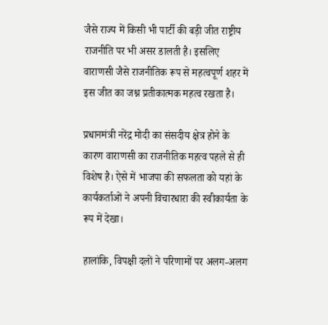जैसे राज्य में किसी भी पार्टी की बड़ी जीत राष्ट्रीय राजनीति पर भी असर डालती है। इसलिए वाराणसी जैसे राजनीतिक रूप से महत्वपूर्ण शहर में इस जीत का जश्न प्रतीकात्मक महत्व रखता है।

प्रधानमंत्री नरेंद्र मोदी का संसदीय क्षेत्र होने के कारण वाराणसी का राजनीतिक महत्व पहले से ही विशेष है। ऐसे में भाजपा की सफलता को यहां के कार्यकर्ताओं ने अपनी विचारधारा की स्वीकार्यता के रूप में देखा।

हालांकि, विपक्षी दलों ने परिणामों पर अलग-अलग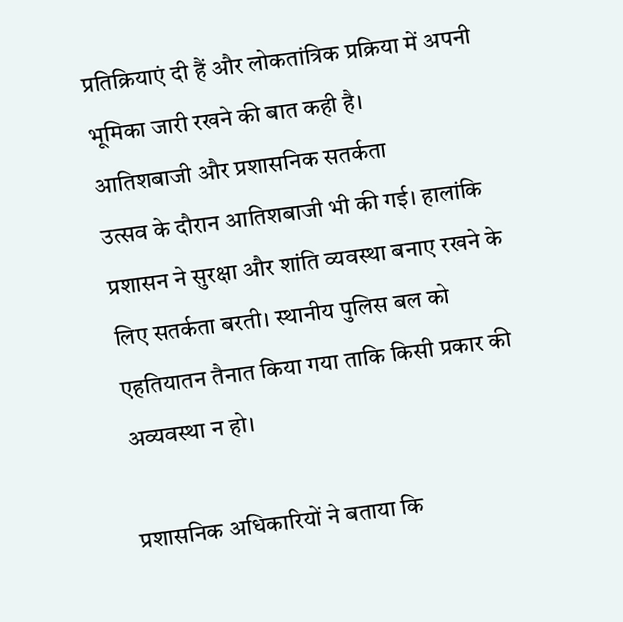प्रतिक्रियाएं दी हैं और लोकतांत्रिक प्रक्रिया में अपनी भूमिका जारी रखने की बात कही है।
आतिशबाजी और प्रशासनिक सतर्कता
उत्सव के दौरान आतिशबाजी भी की गई। हालांकि प्रशासन ने सुरक्षा और शांति व्यवस्था बनाए रखने के लिए सतर्कता बरती। स्थानीय पुलिस बल को एहतियातन तैनात किया गया ताकि किसी प्रकार की अव्यवस्था न हो।

प्रशासनिक अधिकारियों ने बताया कि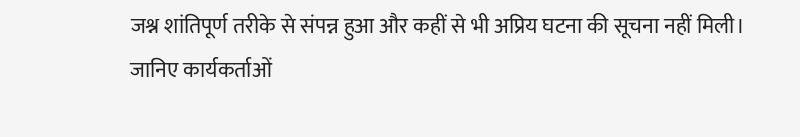जश्न शांतिपूर्ण तरीके से संपन्न हुआ और कहीं से भी अप्रिय घटना की सूचना नहीं मिली।
जानिए कार्यकर्ताओं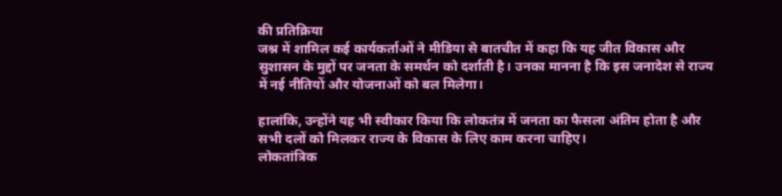की प्रतिक्रिया
जश्न में शामिल कई कार्यकर्ताओं ने मीडिया से बातचीत में कहा कि यह जीत विकास और सुशासन के मुद्दों पर जनता के समर्थन को दर्शाती है। उनका मानना है कि इस जनादेश से राज्य में नई नीतियों और योजनाओं को बल मिलेगा।

हालांकि, उन्होंने यह भी स्वीकार किया कि लोकतंत्र में जनता का फैसला अंतिम होता है और सभी दलों को मिलकर राज्य के विकास के लिए काम करना चाहिए।
लोकतांत्रिक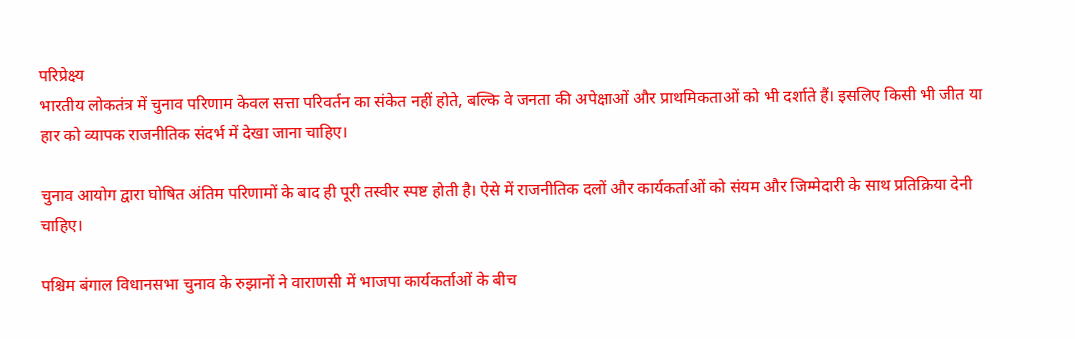परिप्रेक्ष्य
भारतीय लोकतंत्र में चुनाव परिणाम केवल सत्ता परिवर्तन का संकेत नहीं होते, बल्कि वे जनता की अपेक्षाओं और प्राथमिकताओं को भी दर्शाते हैं। इसलिए किसी भी जीत या हार को व्यापक राजनीतिक संदर्भ में देखा जाना चाहिए।

चुनाव आयोग द्वारा घोषित अंतिम परिणामों के बाद ही पूरी तस्वीर स्पष्ट होती है। ऐसे में राजनीतिक दलों और कार्यकर्ताओं को संयम और जिम्मेदारी के साथ प्रतिक्रिया देनी चाहिए।

पश्चिम बंगाल विधानसभा चुनाव के रुझानों ने वाराणसी में भाजपा कार्यकर्ताओं के बीच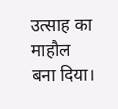उत्साह का माहौल बना दिया।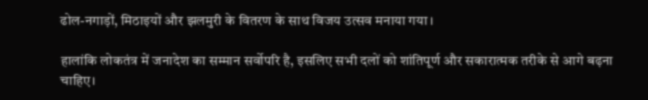ढोल-नगाड़ों, मिठाइयों और झलमुरी के वितरण के साथ विजय उत्सव मनाया गया।

हालांकि लोकतंत्र में जनादेश का सम्मान सर्वोपरि है, इसलिए सभी दलों को शांतिपूर्ण और सकारात्मक तरीके से आगे बढ़ना चाहिए।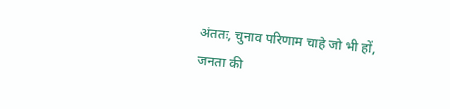अंततः, चुनाव परिणाम चाहे जो भी हों, जनता की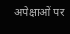अपेक्षाओं पर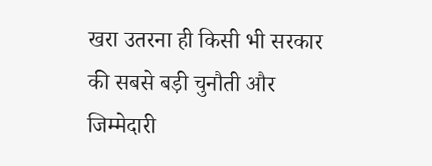खरा उतरना ही किसी भी सरकार की सबसे बड़ी चुनौती और जिम्मेदारी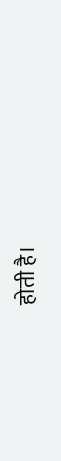होती है।